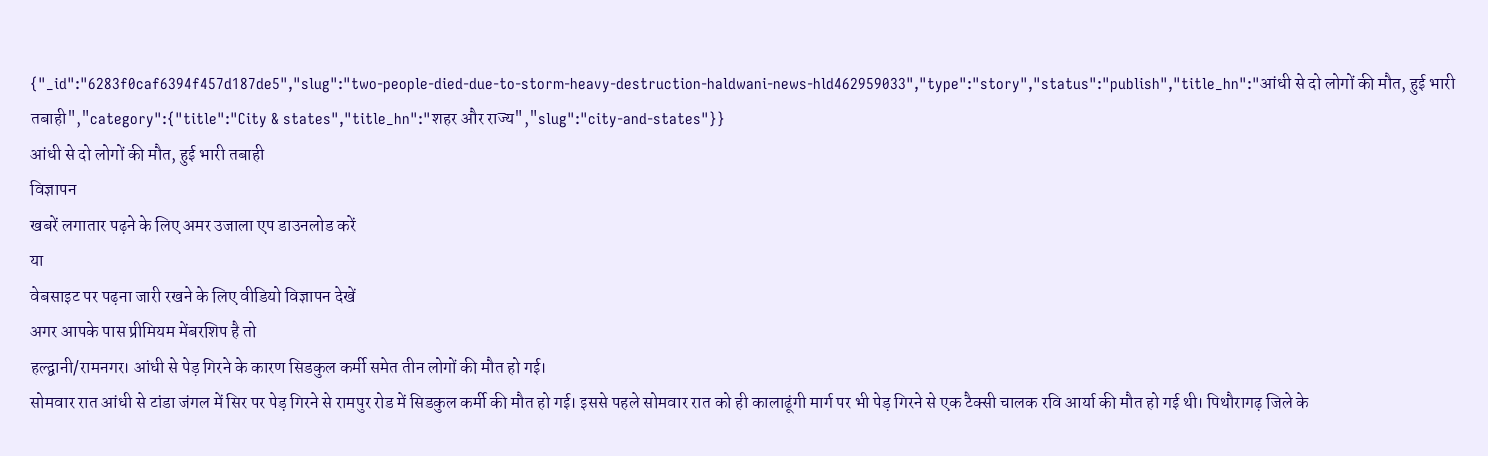{"_id":"6283f0caf6394f457d187de5","slug":"two-people-died-due-to-storm-heavy-destruction-haldwani-news-hld462959033","type":"story","status":"publish","title_hn":"आंधी से दो लोगों की मौत, हुई भारी तबाही","category":{"title":"City & states","title_hn":"शहर और राज्य","slug":"city-and-states"}}
आंधी से दो लोगों की मौत, हुई भारी तबाही
विज्ञापन
खबरें लगातार पढ़ने के लिए अमर उजाला एप डाउनलोड करें
या
वेबसाइट पर पढ़ना जारी रखने के लिए वीडियो विज्ञापन देखें
अगर आपके पास प्रीमियम मेंबरशिप है तो
हल्द्वानी/रामनगर। आंधी से पेड़ गिरने के कारण सिडकुल कर्मी समेत तीन लोगों की मौत हो गई।
सोमवार रात आंधी से टांडा जंगल में सिर पर पेड़ गिरने से रामपुर रोड में सिडकुल कर्मी की मौत हो गई। इससे पहले सोमवार रात को ही कालाढूंगी मार्ग पर भी पेड़ गिरने से एक टैक्सी चालक रवि आर्या की मौत हो गई थी। पिथौरागढ़ जिले के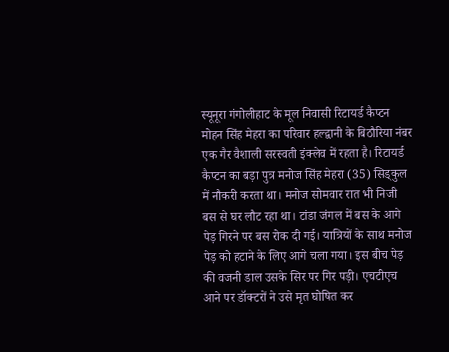स्यूनूरा गंगोलीहाट के मूल निवासी रिटायर्ड कैप्टन मोहन सिंह मेहरा का परिवार हल्द्वानी के बिठौरिया नंबर एक गैर वैशाली सरस्वती इंक्लेव में रहता है। रिटायर्ड कैप्टन का बड़ा पुत्र मनोज सिंह मेहरा (35) सिड्कुल में नौकरी करता था। मनोज सोमवार रात भी निजी बस से घर लौट रहा था। टांडा जंगल में बस के आगे पेड़ गिरने पर बस रोक दी गई। यात्रियों के साथ मनोज पेड़ को हटाने के लिए आगे चला गया। इस बीच पेड़ की वजनी डाल उसके सिर पर गिर पड़ी। एचटीएच आने पर डॉक्टरों ने उसे मृत घोषित कर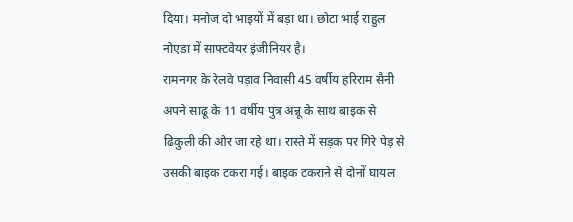दिया। मनोज दो भाइयों में बड़ा था। छोटा भाई राहुल नोएडा में साफ्टवेयर इंजीनियर है।
रामनगर के रेलवे पड़ाव निवासी 45 वर्षीय हरिराम सैनी अपने साढू के 11 वर्षीय पुत्र अन्नू के साथ बाइक से ढिकुली की ओर जा रहे था। रास्ते में सड़क पर गिरे पेड़ से उसकी बाइक टकरा गई। बाइक टकराने से दोनों घायल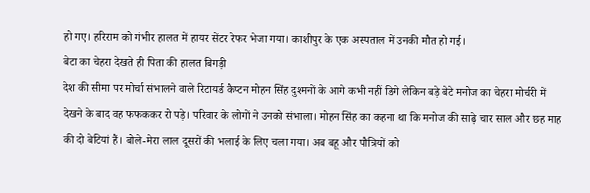हो गए। हरिराम को गंभीर हालत में हायर सेंटर रेफर भेजा गया। काशीपुर के एक अस्पताल में उनकी मौत हो गई।
बेटा का चेहरा देखते ही पिता की हालत बिगड़ी
देश की सीमा पर मोर्चा संभालने वाले रिटायर्ड कैप्टन मोहन सिंह दुश्मनों के आगे कभी नहीं डिगे लेकिन बड़े बेटे मनोज का चेहरा मोर्चरी में देखने के बाद वह फफककर रो पड़े। परिवार के लोगों ने उनको संभाला। मोहन सिंह का कहना था कि मनोज की साढ़े चार साल और छह माह की दो बेटियां हैं। बोले-मेरा लाल दूसरों की भलाई के लिए चला गया। अब बहू और पौत्रियों को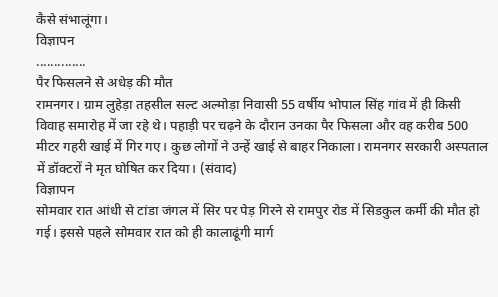कैसे संभालूंगा।
विज्ञापन
..............
पैर फिसलने से अधेड़ की मौत
रामनगर। ग्राम लुहेड़ा तहसील सल्ट अल्मोड़ा निवासी 55 वर्षीय भोपाल सिंह गांव में ही किसी विवाह समारोह में जा रहे थे। पहाड़ी पर चढ़ने के दौरान उनका पैर फिसला और वह करीब 500 मीटर गहरी खाई में गिर गए। कुछ लोगों ने उन्हें खाई से बाहर निकाला। रामनगर सरकारी अस्पताल में डॉक्टरों ने मृत घोषित कर दिया। (संवाद)
विज्ञापन
सोमवार रात आंधी से टांडा जंगल में सिर पर पेड़ गिरने से रामपुर रोड में सिडकुल कर्मी की मौत हो गई। इससे पहले सोमवार रात को ही कालाढूंगी मार्ग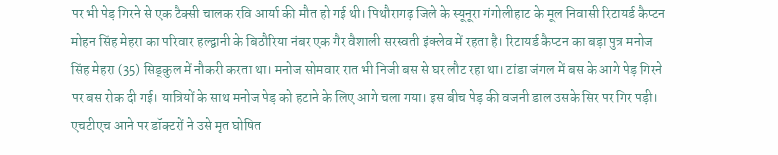पर भी पेड़ गिरने से एक टैक्सी चालक रवि आर्या की मौत हो गई थी। पिथौरागढ़ जिले के स्यूनूरा गंगोलीहाट के मूल निवासी रिटायर्ड कैप्टन मोहन सिंह मेहरा का परिवार हल्द्वानी के बिठौरिया नंबर एक गैर वैशाली सरस्वती इंक्लेव में रहता है। रिटायर्ड कैप्टन का बड़ा पुत्र मनोज सिंह मेहरा (35) सिड्कुल में नौकरी करता था। मनोज सोमवार रात भी निजी बस से घर लौट रहा था। टांडा जंगल में बस के आगे पेड़ गिरने पर बस रोक दी गई। यात्रियों के साथ मनोज पेड़ को हटाने के लिए आगे चला गया। इस बीच पेड़ की वजनी डाल उसके सिर पर गिर पड़ी। एचटीएच आने पर डॉक्टरों ने उसे मृत घोषित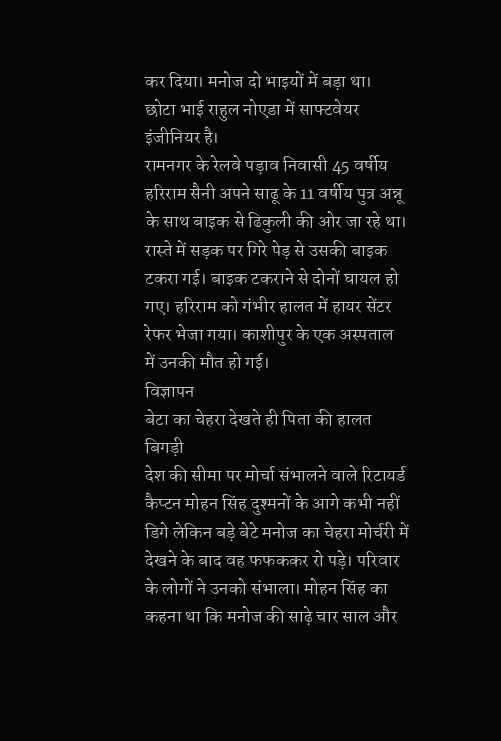कर दिया। मनोज दो भाइयों में बड़ा था। छोटा भाई राहुल नोएडा में साफ्टवेयर इंजीनियर है।
रामनगर के रेलवे पड़ाव निवासी 45 वर्षीय हरिराम सैनी अपने साढू के 11 वर्षीय पुत्र अन्नू के साथ बाइक से ढिकुली की ओर जा रहे था। रास्ते में सड़क पर गिरे पेड़ से उसकी बाइक टकरा गई। बाइक टकराने से दोनों घायल हो गए। हरिराम को गंभीर हालत में हायर सेंटर रेफर भेजा गया। काशीपुर के एक अस्पताल में उनकी मौत हो गई।
विज्ञापन
बेटा का चेहरा देखते ही पिता की हालत बिगड़ी
देश की सीमा पर मोर्चा संभालने वाले रिटायर्ड कैप्टन मोहन सिंह दुश्मनों के आगे कभी नहीं डिगे लेकिन बड़े बेटे मनोज का चेहरा मोर्चरी में देखने के बाद वह फफककर रो पड़े। परिवार के लोगों ने उनको संभाला। मोहन सिंह का कहना था कि मनोज की साढ़े चार साल और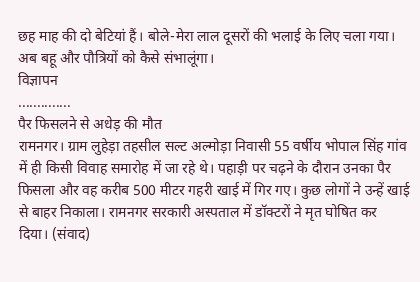छह माह की दो बेटियां हैं। बोले-मेरा लाल दूसरों की भलाई के लिए चला गया। अब बहू और पौत्रियों को कैसे संभालूंगा।
विज्ञापन
..............
पैर फिसलने से अधेड़ की मौत
रामनगर। ग्राम लुहेड़ा तहसील सल्ट अल्मोड़ा निवासी 55 वर्षीय भोपाल सिंह गांव में ही किसी विवाह समारोह में जा रहे थे। पहाड़ी पर चढ़ने के दौरान उनका पैर फिसला और वह करीब 500 मीटर गहरी खाई में गिर गए। कुछ लोगों ने उन्हें खाई से बाहर निकाला। रामनगर सरकारी अस्पताल में डॉक्टरों ने मृत घोषित कर दिया। (संवाद)